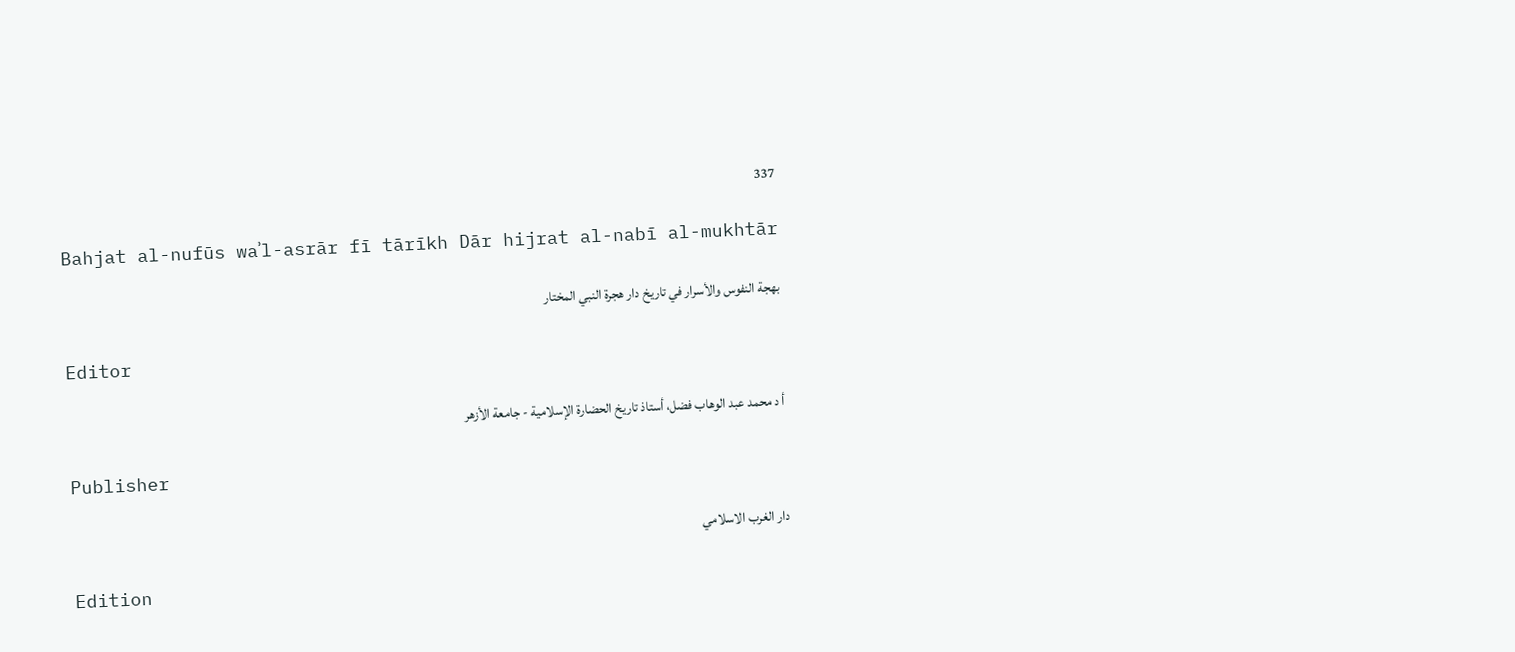337

Bahjat al-nufūs waʾl-asrār fī tārīkh Dār hijrat al-nabī al-mukhtār

بهجة النفوس والأسرار في تاريخ دار هجرة النبي المختار

Editor

أ د محمد عبد الوهاب فضل، أستاذ تاريخ الحضارة الإسلامية - جامعة الأزهر

Publisher

دار الغرب الاسلامي

Edition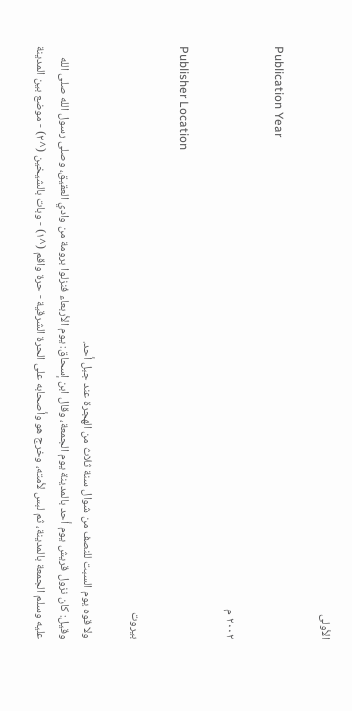الأولى

Publication Year

٢٠٠٢ م

Publisher Location

بيروت

ولا قوه يوم السبت للنصف من شوال سنة ثلاث من الهجرة عند جبل أحد.
وقيل: كان نزول قريش يوم أحد بالمدينة يوم الجمعة، وقال ابن إسحاق: يوم الأربعاء فنزلوا برومة من وادي العقيق، وصلى رسول الله صلى الله عليه وسلم الجمعة بالمدينة، ثم لبس لأمته، وخرج هو وأصحابه على الحرة الشرقية - حرة واقم (^١) - وبات بالشيخين (^٢) - موضع بين المدينة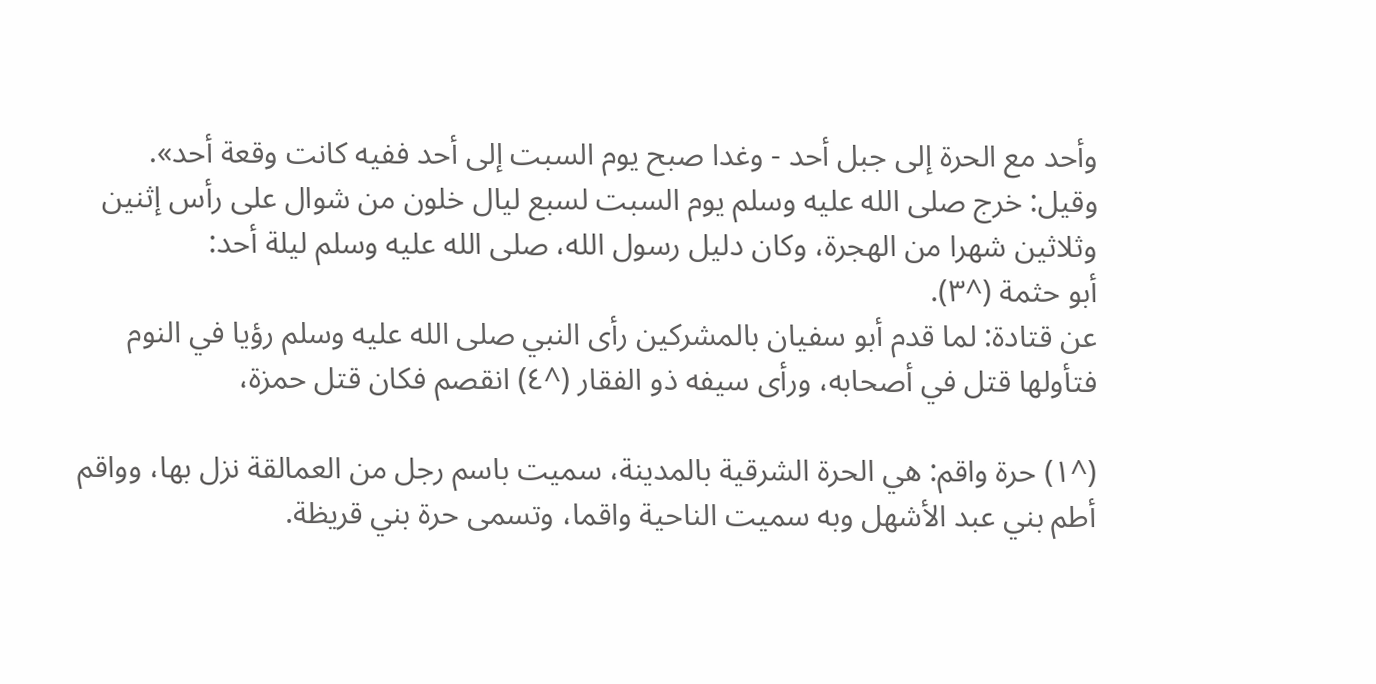وأحد مع الحرة إلى جبل أحد - وغدا صبح يوم السبت إلى أحد ففيه كانت وقعة أحد».
وقيل: خرج صلى الله عليه وسلم يوم السبت لسبع ليال خلون من شوال على رأس إثنين وثلاثين شهرا من الهجرة، وكان دليل رسول الله، صلى الله عليه وسلم ليلة أحد:
أبو حثمة (^٣).
عن قتادة: لما قدم أبو سفيان بالمشركين رأى النبي صلى الله عليه وسلم رؤيا في النوم فتأولها قتل في أصحابه، ورأى سيفه ذو الفقار (^٤) انقصم فكان قتل حمزة،

(^١) حرة واقم: هي الحرة الشرقية بالمدينة، سميت باسم رجل من العمالقة نزل بها، وواقم أطم بني عبد الأشهل وبه سميت الناحية واقما، وتسمى حرة بني قريظة.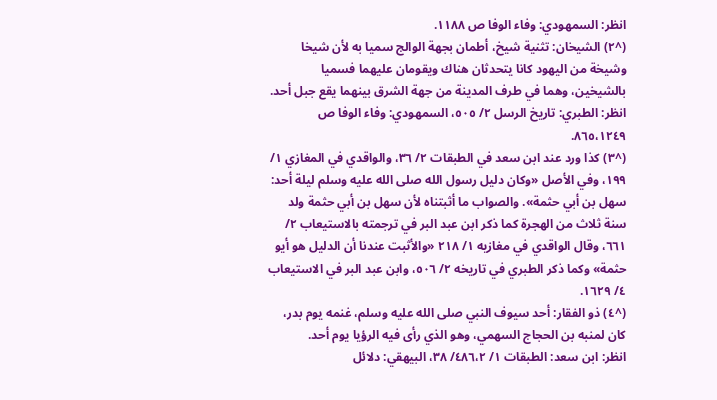انظر: السمهودي: وفاء الوفا ص ١١٨٨.
(^٢) الشيخان: تثنية شيخ، أطمان بجهة الوالج سميا به لأن شيخا وشيخة من اليهود كانا يتحدثان هناك ويقومان عليهما فسميا بالشيخين، وهما في طرف المدينة من جهة الشرق بينهما يقع جبل أحد. انظر: الطبري: تاريخ الرسل ٢/ ٥٠٥، السمهودي: وفاء الوفا ص ٨٦٥،١٢٤٩.
(^٣) كذا ورد عند ابن سعد في الطبقات ٢/ ٣٦، والواقدي في المغازي ١/ ١٩٩، وفي الأصل «وكان دليل رسول الله صلى الله عليه وسلم ليلة أحد: سهل بن أبي حثمة». والصواب ما أثبتناه لأن سهل بن أبي حثمة ولد سنة ثلاث من الهجرة كما ذكر ابن عبد البر في ترجمته بالاستيعاب ٢/ ٦٦١، وقال الواقدي في مغازيه ١/ ٢١٨ «والأثبت عندنا أن الدليل هو أيو حثمة» وكما ذكر الطبري في تاريخه ٢/ ٥٠٦، وابن عبد البر في الاستيعاب ٤/ ١٦٢٩.
(^٤) ذو الفقار: أحد سيوف النبي صلى الله عليه وسلم، غنمه يوم بدر، كان لمنبه بن الحجاج السهمي، وهو الذي رأى فيه الرؤيا يوم أحد.
انظر: ابن سعد: الطبقات ١/ ٤٨٦،٢/ ٣٨، البيهقي: دلائل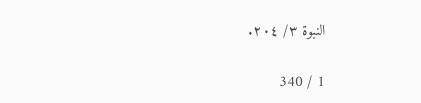النبوة ٣/ ٢٠٤.

1 / 340